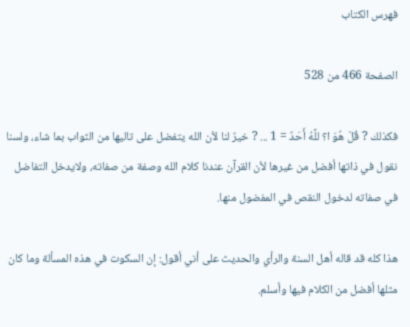فهرس الكتاب

الصفحة 466 من 528

فكذلك ? قُلْ هُوَ ا؟ للَّهُ أَحَدٌ = 1 ... ? خيرٌ لنا لأن الله يتفضل على تاليها من الثواب بما شاء، ولسنا نقول في ذاتها أفضل من غيرها لأن القرآن عندنا كلام الله وصفة من صفاته، ولايدخل التفاضل في صفاته لدخول النقص في المفضول منها.

هذا كله قد قاله أهل السنة والرأي والحديث على أني أقول: إن السكوت في هذه المسألة وما كان مثلها أفضل من الكلام فيها وأسلم.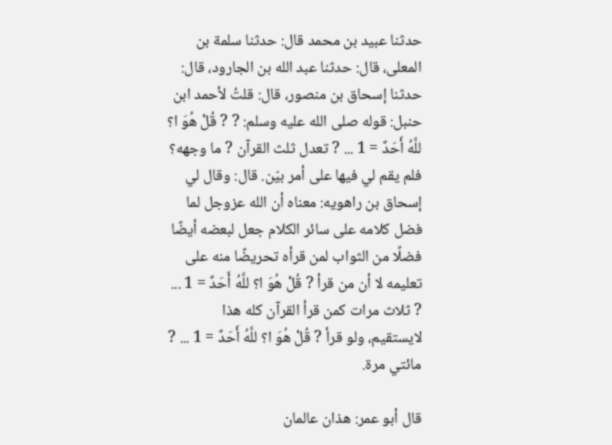حدثنا عبيد بن محمد قال: حدثنا سلمة بن المعلى، قال: حدثنا عبد الله بن الجارود، قال: حدثنا إسحاق بن منصور، قال: قلتُ لأحمد ابن حنبل: قوله صلى الله عليه وسلم: ? ? قُلْ هُوَ ا؟ للَّهُ أَحَدٌ = 1 ... ? تعدل ثلث القرآن ? ما وجهه؟ فلم يقم لي فيها على أمر بيّن. قال: وقال لي إسحاق بن راهويه: معناه أن الله عزوجل لما فضل كلامه على سائر الكلام جعل لبعضه أيضًا فضلًا من الثواب لمن قرأه تحريضًا منه على تعليمه لا أن من قرأ ? قُلْ هُوَ ا؟ للَّهُ أَحَدٌ = 1 ... ? ثلاث مرات كمن قرأ القرآن كله هذا لايستقيم، ولو قرأ ? قُلْ هُوَ ا؟ للَّهُ أَحَدٌ = 1 ... ? مائتي مرة.

قال أبو عمر: هذان عالمان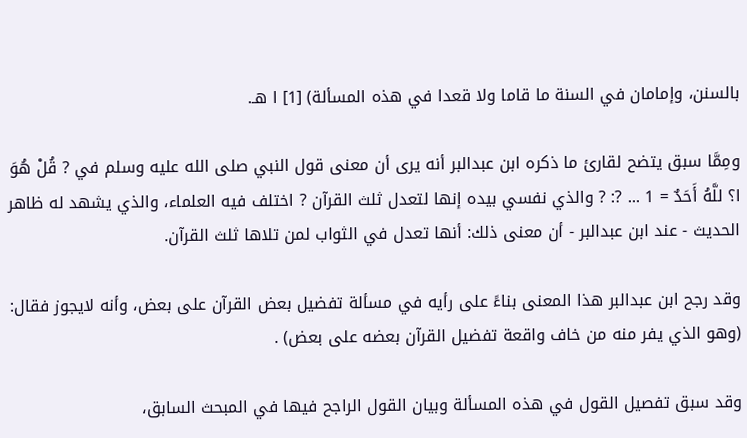بالسنن، وإمامان في السنة ما قاما ولا قعدا في هذه المسألة) [1] ا هـ.

ومِمَّا سبق يتضح لقارئ ما ذكره ابن عبدالبر أنه يرى أن معنى قول النبي صلى الله عليه وسلم في ? قُلْ هُوَ ا؟ للَّهُ أَحَدٌ = 1 ... ?: ? والذي نفسي بيده إنها لتعدل ثلث القرآن ? اختلف فيه العلماء، والذي يشهد له ظاهر الحديث - عند ابن عبدالبر - أن معنى ذلك: أنها تعدل في الثواب لمن تلاها ثلث القرآن.

وقد رجح ابن عبدالبر هذا المعنى بناءً على رأيه في مسألة تفضيل بعض القرآن على بعض، وأنه لايجوز فقال: (وهو الذي يفر منه من خاف واقعة تفضيل القرآن بعضه على بعض) .

وقد سبق تفصيل القول في هذه المسألة وبيان القول الراجح فيها في المبحث السابق،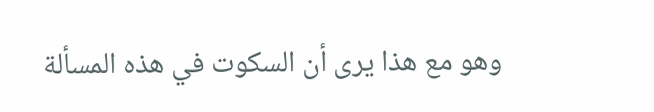وهو مع هذا يرى أن السكوت في هذه المسألة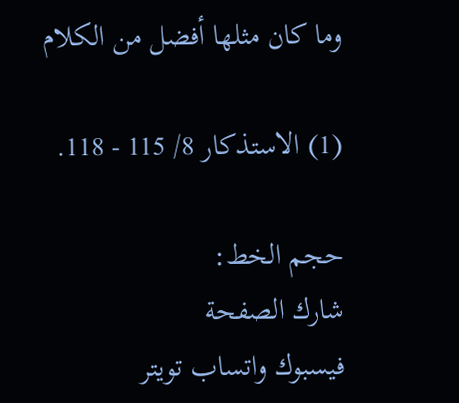وما كان مثلها أفضل من الكلام

(1) الاستذكار 8/ 115 - 118.

حجم الخط:
شارك الصفحة
فيسبوك واتساب تويتر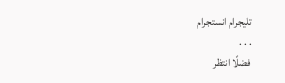تليجرام انستجرام
. . .
فضلًا انتظر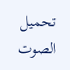تحميل الصوت